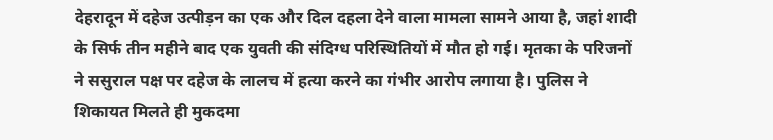देहरादून में दहेज उत्पीड़न का एक और दिल दहला देने वाला मामला सामने आया है, जहां शादी के सिर्फ तीन महीने बाद एक युवती की संदिग्ध परिस्थितियों में मौत हो गई। मृतका के परिजनों ने ससुराल पक्ष पर दहेज के लालच में हत्या करने का गंभीर आरोप लगाया है। पुलिस ने शिकायत मिलते ही मुकदमा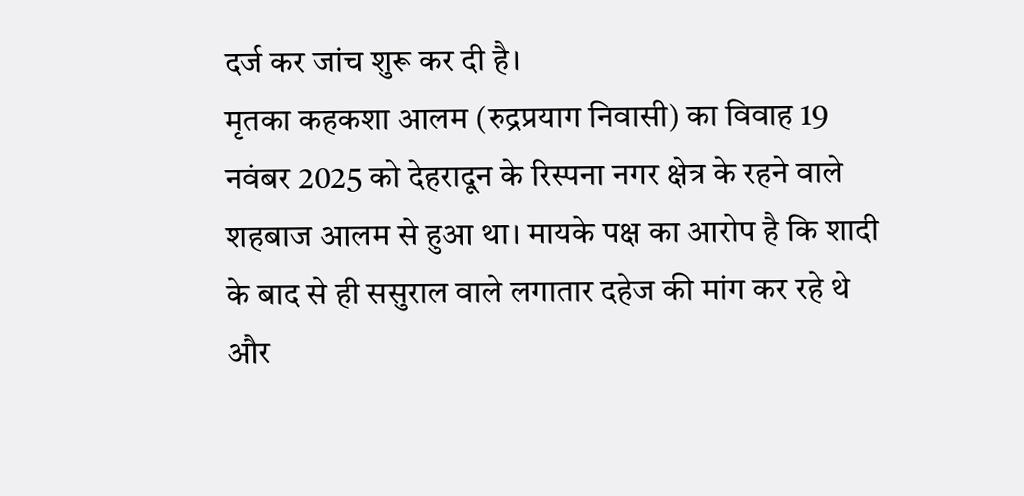दर्ज कर जांच शुरू कर दी है।
मृतका कहकशा आलम (रुद्रप्रयाग निवासी) का विवाह 19 नवंबर 2025 को देहरादून के रिस्पना नगर क्षेत्र के रहने वाले शहबाज आलम से हुआ था। मायके पक्ष का आरोप है कि शादी के बाद से ही ससुराल वाले लगातार दहेज की मांग कर रहे थे और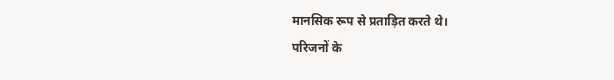मानसिक रूप से प्रताड़ित करते थे।
परिजनों के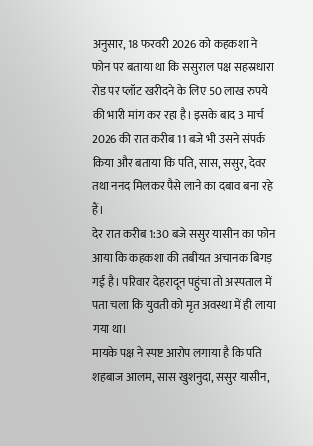अनुसार, 18 फरवरी 2026 को कहकशा ने फोन पर बताया था कि ससुराल पक्ष सहस्रधारा रोड पर प्लॉट खरीदने के लिए 50 लाख रुपये की भारी मांग कर रहा है। इसके बाद 3 मार्च 2026 की रात करीब 11 बजे भी उसने संपर्क किया और बताया कि पति, सास, ससुर, देवर तथा ननद मिलकर पैसे लाने का दबाव बना रहे हैं।
देर रात करीब 1:30 बजे ससुर यासीन का फोन आया कि कहकशा की तबीयत अचानक बिगड़ गई है। परिवार देहरादून पहुंचा तो अस्पताल में पता चला कि युवती को मृत अवस्था में ही लाया गया था।
मायके पक्ष ने स्पष्ट आरोप लगाया है कि पति शहबाज आलम, सास खुशनुदा, ससुर यासीन,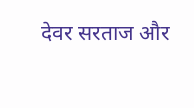देवर सरताज और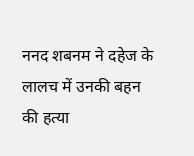ननद शबनम ने दहेज के लालच में उनकी बहन की हत्या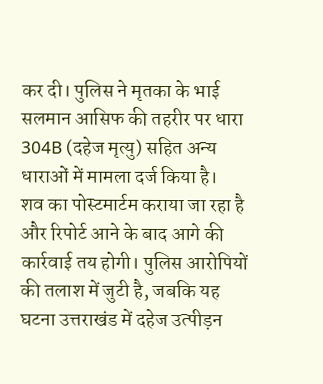कर दी। पुलिस ने मृतका के भाई सलमान आसिफ की तहरीर पर धारा 304B (दहेज मृत्यु) सहित अन्य धाराओं में मामला दर्ज किया है।
शव का पोस्टमार्टम कराया जा रहा है और रिपोर्ट आने के बाद आगे की कार्रवाई तय होगी। पुलिस आरोपियों की तलाश में जुटी है, जबकि यह घटना उत्तराखंड में दहेज उत्पीड़न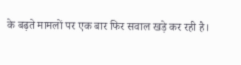के बढ़ते मामलों पर एक बार फिर सवाल खड़े कर रही है।